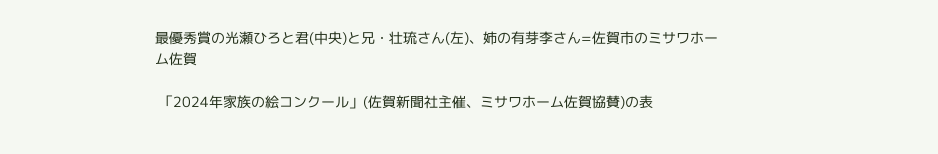最優秀賞の光瀬ひろと君(中央)と兄・壮琉さん(左)、姉の有芽李さん=佐賀市のミサワホーム佐賀

 「2024年家族の絵コンクール」(佐賀新聞社主催、ミサワホーム佐賀協賛)の表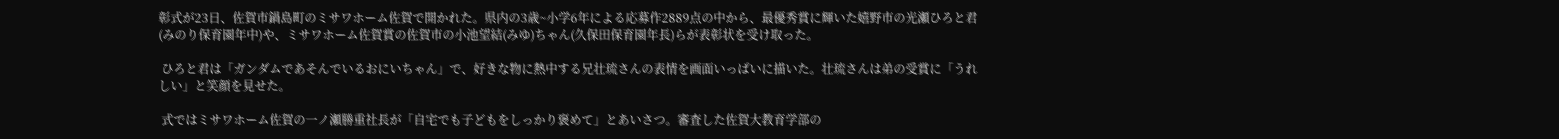彰式が23日、佐賀市鍋島町のミサワホーム佐賀で開かれた。県内の3歳~小学6年による応募作2889点の中から、最優秀賞に輝いた嬉野市の光瀬ひろと君(みのり保育園年中)や、ミサワホーム佐賀賞の佐賀市の小池望結(みゆ)ちゃん(久保田保育園年長)らが表彰状を受け取った。

 ひろと君は「ガンダムであそんでいるおにいちゃん」で、好きな物に熱中する兄壮琉さんの表情を画面いっぱいに描いた。壮琉さんは弟の受賞に「うれしい」と笑顔を見せた。

 式ではミサワホーム佐賀の一ノ瀬勝重社長が「自宅でも子どもをしっかり褒めて」とあいさつ。審査した佐賀大教育学部の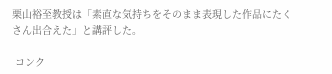栗山裕至教授は「素直な気持ちをそのまま表現した作品にたくさん出合えた」と講評した。

 コンク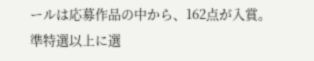ールは応募作品の中から、162点が入賞。準特選以上に選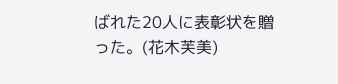ばれた20人に表彰状を贈った。(花木芙美)